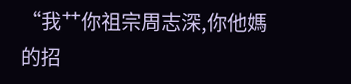“我艹你祖宗周志深,你他媽的招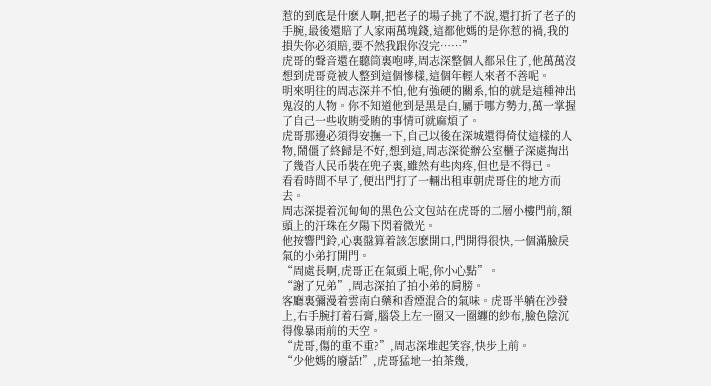惹的到底是什麽人啊,把老子的場子挑了不說,還打折了老子的手腕,最後還賠了人家兩萬塊錢,這都他媽的是你惹的禍,我的損失你必須賠,要不然我跟你沒完……”
虎哥的聲音還在聽筒裏咆哮,周志深整個人都呆住了,他萬萬沒想到虎哥竟被人整到這個慘樣,這個年輕人來者不善呢。
明來明往的周志深并不怕,他有強硬的關系,怕的就是這種神出鬼沒的人物。你不知道他到是黑是白,屬于哪方勢力,萬一掌握了自己一些收賄受賄的事情可就麻煩了。
虎哥那邊必須得安撫一下,自己以後在深城還得倚仗這樣的人物,鬧僵了終歸是不好,想到這,周志深從辦公室櫃子深處掏出了幾沓人民币裝在兜子裏,雖然有些肉疼,但也是不得已。
看看時間不早了,便出門打了一輛出租車朝虎哥住的地方而去。
周志深提着沉甸甸的黑色公文包站在虎哥的二層小樓門前,額頭上的汗珠在夕陽下閃着微光。
他按響門鈴,心裏盤算着該怎麽開口,門開得很快,一個滿臉戾氣的小弟打開門。
“周處長啊,虎哥正在氣頭上呢,你小心點”。
“謝了兄弟”,周志深拍了拍小弟的肩膀。
客廳裏彌漫着雲南白藥和香煙混合的氣味。虎哥半躺在沙發上,右手腕打着石膏,腦袋上左一圈又一圈纏的紗布,臉色陰沉得像暴雨前的天空。
“虎哥,傷的重不重?”,周志深堆起笑容,快步上前。
“少他媽的廢話!”,虎哥猛地一拍茶幾,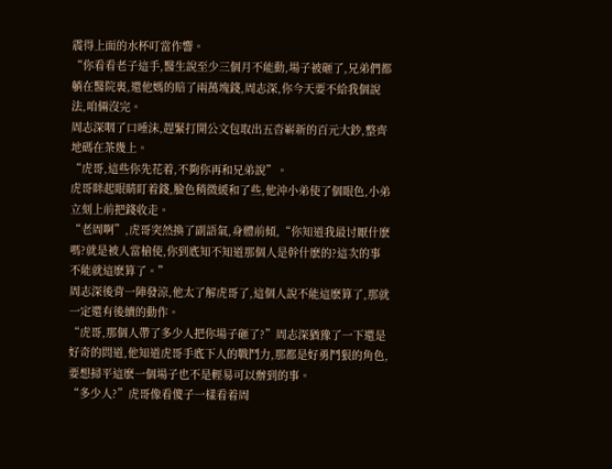震得上面的水杯叮當作響。
“你看看老子這手,醫生說至少三個月不能動,場子被砸了,兄弟們都躺在醫院裏,還他媽的賠了兩萬塊錢,周志深,你今天要不給我個說法,咱倆沒完。
周志深咽了口唾沫,趕緊打開公文包取出五沓嶄新的百元大鈔,整齊地碼在茶幾上。
“虎哥,這些你先花着,不夠你再和兄弟說”。
虎哥眯起眼睛盯着錢,臉色稍微緩和了些,他沖小弟使了個眼色,小弟立刻上前把錢收走。
“老周啊”,虎哥突然換了副語氣,身體前傾,“你知道我最讨厭什麽嗎?就是被人當槍使,你到底知不知道那個人是幹什麽的?這次的事不能就這麽算了。”
周志深後背一陣發涼,他太了解虎哥了,這個人說不能這麽算了,那就一定還有後續的動作。
“虎哥,那個人帶了多少人把你場子砸了?”周志深猶豫了一下還是好奇的問道,他知道虎哥手底下人的戰鬥力,那都是好勇鬥狠的角色,要想掃平這麽一個場子也不是輕易可以辦到的事。
“多少人?”虎哥像看傻子一樣看着周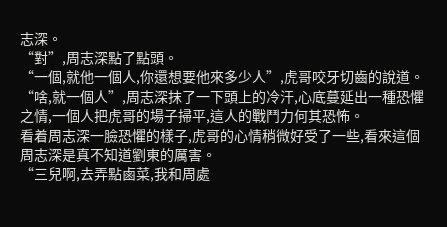志深。
“對”,周志深點了點頭。
“一個,就他一個人,你還想要他來多少人”,虎哥咬牙切齒的說道。
“啥,就一個人”,周志深抹了一下頭上的冷汗,心底蔓延出一種恐懼之情,一個人把虎哥的場子掃平,這人的戰鬥力何其恐怖。
看着周志深一臉恐懼的樣子,虎哥的心情稍微好受了一些,看來這個周志深是真不知道劉東的厲害。
“三兒啊,去弄點鹵菜,我和周處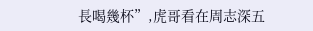長喝幾杯”,虎哥看在周志深五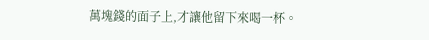萬塊錢的面子上,才讓他留下來喝一杯。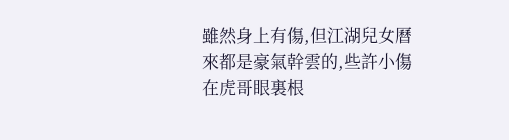雖然身上有傷,但江湖兒女曆來都是豪氣幹雲的,些許小傷在虎哥眼裏根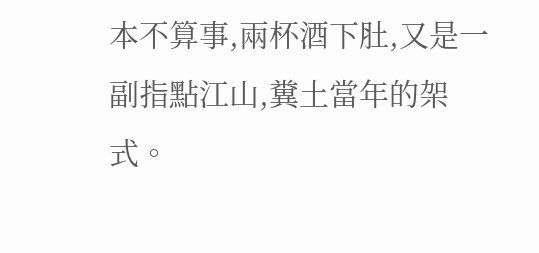本不算事,兩杯酒下肚,又是一副指點江山,糞土當年的架式。